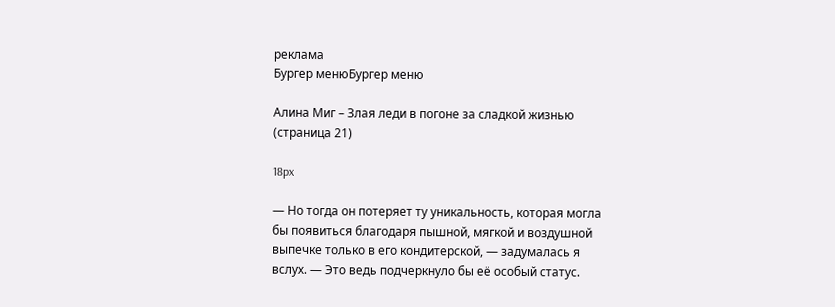реклама
Бургер менюБургер меню

Алина Миг – Злая леди в погоне за сладкой жизнью (страница 21)

18px

— Но тогда он потеряет ту уникальность, которая могла бы появиться благодаря пышной, мягкой и воздушной выпечке только в его кондитерской, — задумалась я вслух. — Это ведь подчеркнуло бы её особый статус.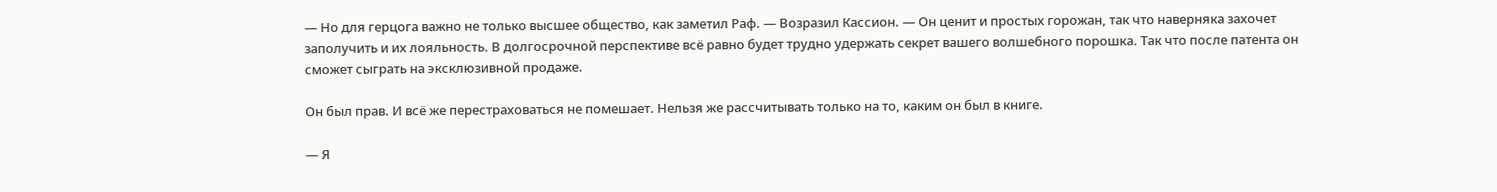— Но для герцога важно не только высшее общество, как заметил Раф. — Возразил Кассион. — Он ценит и простых горожан, так что наверняка захочет заполучить и их лояльность. В долгосрочной перспективе всё равно будет трудно удержать секрет вашего волшебного порошка. Так что после патента он сможет сыграть на эксклюзивной продаже.

Он был прав. И всё же перестраховаться не помешает. Нельзя же рассчитывать только на то, каким он был в книге.

— Я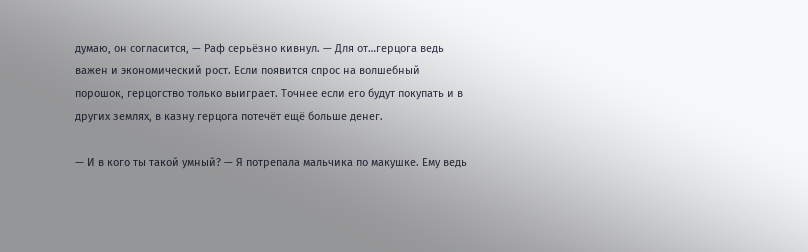думаю, он согласится, — Раф серьёзно кивнул. — Для от…герцога ведь важен и экономический рост. Если появится спрос на волшебный порошок, герцогство только выиграет. Точнее если его будут покупать и в других землях, в казну герцога потечёт ещё больше денег.

— И в кого ты такой умный? — Я потрепала мальчика по макушке. Ему ведь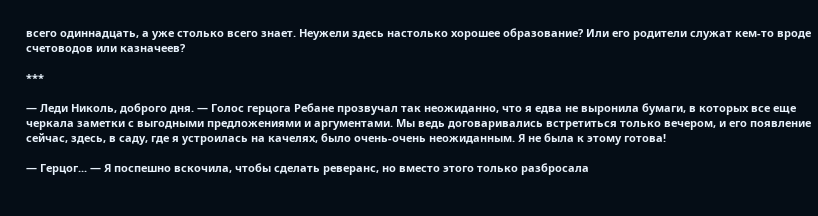всего одиннадцать, а уже столько всего знает. Неужели здесь настолько хорошее образование? Или его родители служат кем-то вроде счетоводов или казначеев?

***

— Леди Николь, доброго дня. — Голос герцога Ребане прозвучал так неожиданно, что я едва не выронила бумаги, в которых все еще черкала заметки с выгодными предложениями и аргументами. Мы ведь договаривались встретиться только вечером, и его появление сейчас, здесь, в саду, где я устроилась на качелях, было очень-очень неожиданным. Я не была к этому готова!

— Герцог... — Я поспешно вскочила, чтобы сделать реверанс, но вместо этого только разбросала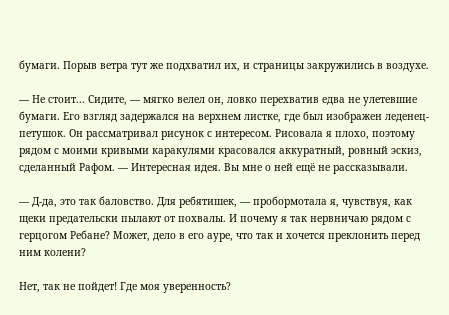бумаги. Порыв ветра тут же подхватил их, и страницы закружились в воздухе.

— Не стоит... Сидите, — мягко велел он, ловко перехватив едва не улетевшие бумаги. Его взгляд задержался на верхнем листке, где был изображен леденец-петушок. Он рассматривал рисунок с интересом. Рисовала я плохо, поэтому рядом с моими кривыми каракулями красовался аккуратный, ровный эскиз, сделанный Рафом. — Интересная идея. Вы мне о ней ещё не рассказывали.

— Д-да, это так баловство. Для ребятишек, — пробормотала я, чувствуя, как щеки предательски пылают от похвалы. И почему я так нервничаю рядом с герцогом Ребане? Может, дело в его ауре, что так и хочется преклонить перед ним колени?

Нет, так не пойдет! Где моя уверенность?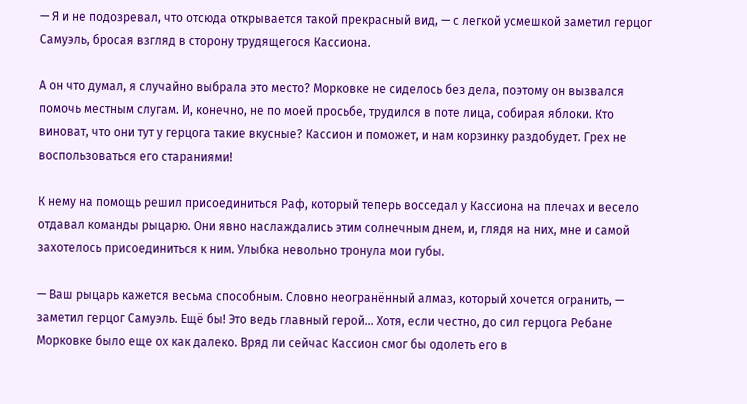— Я и не подозревал, что отсюда открывается такой прекрасный вид, — с легкой усмешкой заметил герцог Самуэль, бросая взгляд в сторону трудящегося Кассиона.

А он что думал, я случайно выбрала это место? Морковке не сиделось без дела, поэтому он вызвался помочь местным слугам. И, конечно, не по моей просьбе, трудился в поте лица, собирая яблоки. Кто виноват, что они тут у герцога такие вкусные? Кассион и поможет, и нам корзинку раздобудет. Грех не воспользоваться его стараниями!

К нему на помощь решил присоединиться Раф, который теперь восседал у Кассиона на плечах и весело отдавал команды рыцарю. Они явно наслаждались этим солнечным днем, и, глядя на них, мне и самой захотелось присоединиться к ним. Улыбка невольно тронула мои губы.

— Ваш рыцарь кажется весьма способным. Словно неогранённый алмаз, который хочется огранить, — заметил герцог Самуэль. Ещё бы! Это ведь главный герой… Хотя, если честно, до сил герцога Ребане Морковке было еще ох как далеко. Вряд ли сейчас Кассион смог бы одолеть его в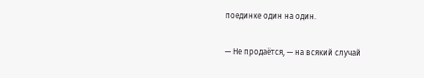поединке один на один.

— Не продаётся, — на всякий случай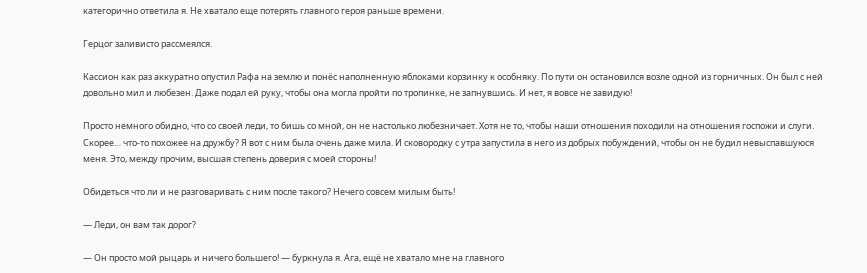категорично ответила я. Не хватало еще потерять главного героя раньше времени.

Герцог заливисто рассмеялся.

Кассион как раз аккуратно опустил Рафа на землю и понёс наполненную яблоками корзинку к особняку. По пути он остановился возле одной из горничных. Он был с ней довольно мил и любезен. Даже подал ей руку, чтобы она могла пройти по тропинке, не запнувшись. И нет, я вовсе не завидую!

Просто немного обидно, что со своей леди, то бишь со мной, он не настолько любезничает. Хотя не то, чтобы наши отношения походили на отношения госпожи и слуги. Скорее… что-то похожее на дружбу? Я вот с ним была очень даже мила. И сковородку с утра запустила в него из добрых побуждений, чтобы он не будил невыспавшуюся меня. Это, между прочим, высшая степень доверия с моей стороны!

Обидеться что ли и не разговаривать с ним после такого? Нечего совсем милым быть!

— Леди, он вам так дорог?

— Он просто мой рыцарь и ничего большего! — буркнула я. Ага, ещё не хватало мне на главного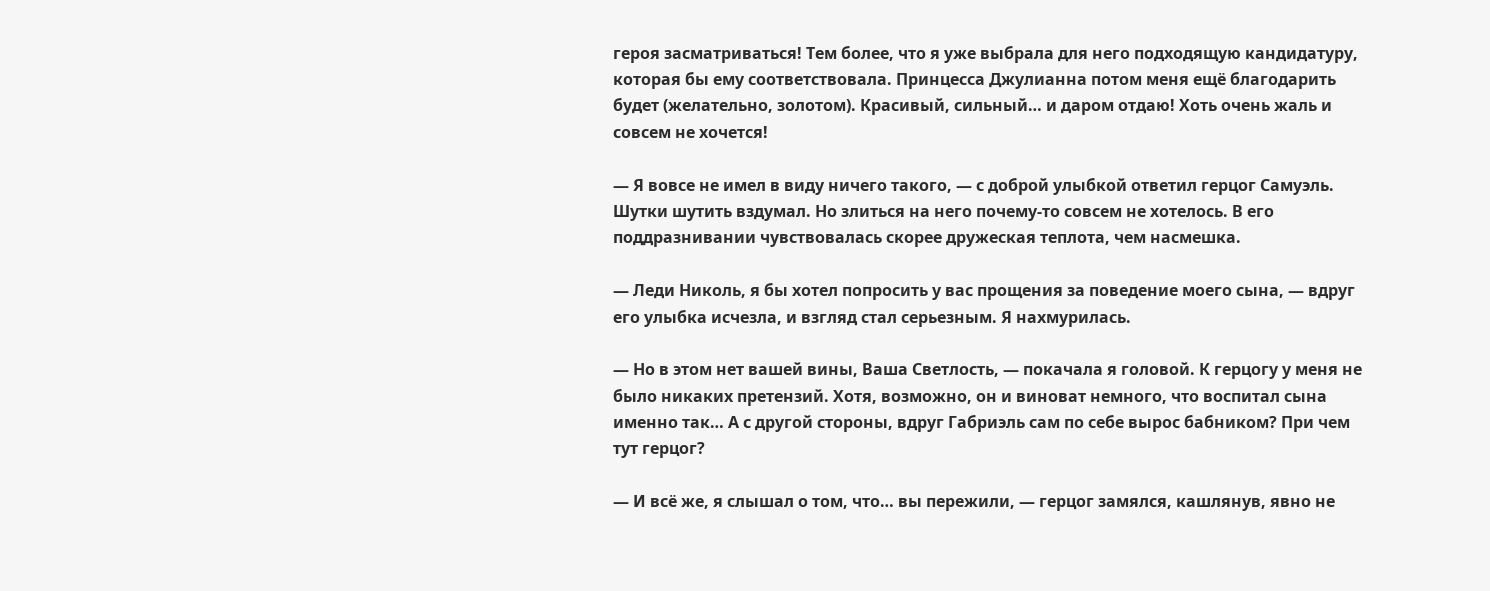героя засматриваться! Тем более, что я уже выбрала для него подходящую кандидатуру, которая бы ему соответствовала. Принцесса Джулианна потом меня ещё благодарить будет (желательно, золотом). Красивый, сильный… и даром отдаю! Хоть очень жаль и совсем не хочется!

— Я вовсе не имел в виду ничего такого, — с доброй улыбкой ответил герцог Самуэль. Шутки шутить вздумал. Но злиться на него почему-то совсем не хотелось. В его поддразнивании чувствовалась скорее дружеская теплота, чем насмешка.

— Леди Николь, я бы хотел попросить у вас прощения за поведение моего сына, — вдруг его улыбка исчезла, и взгляд стал серьезным. Я нахмурилась.

— Но в этом нет вашей вины, Ваша Светлость, — покачала я головой. К герцогу у меня не было никаких претензий. Хотя, возможно, он и виноват немного, что воспитал сына именно так… А с другой стороны, вдруг Габриэль сам по себе вырос бабником? При чем тут герцог?

— И всё же, я слышал о том, что… вы пережили, — герцог замялся, кашлянув, явно не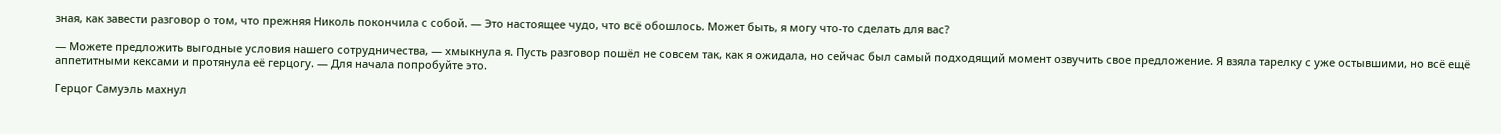зная, как завести разговор о том, что прежняя Николь покончила с собой. — Это настоящее чудо, что всё обошлось. Может быть, я могу что-то сделать для вас?

— Можете предложить выгодные условия нашего сотрудничества, — хмыкнула я. Пусть разговор пошёл не совсем так, как я ожидала, но сейчас был самый подходящий момент озвучить свое предложение. Я взяла тарелку с уже остывшими, но всё ещё аппетитными кексами и протянула её герцогу. — Для начала попробуйте это.

Герцог Самуэль махнул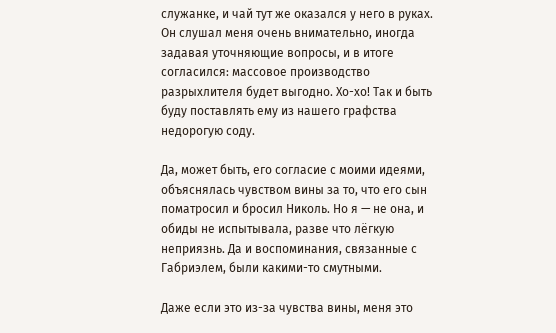служанке, и чай тут же оказался у него в руках. Он слушал меня очень внимательно, иногда задавая уточняющие вопросы, и в итоге согласился: массовое производство разрыхлителя будет выгодно. Хо-хо! Так и быть буду поставлять ему из нашего графства недорогую соду.

Да, может быть, его согласие с моими идеями, объяснялась чувством вины за то, что его сын поматросил и бросил Николь. Но я — не она, и обиды не испытывала, разве что лёгкую неприязнь. Да и воспоминания, связанные с Габриэлем, были какими-то смутными.

Даже если это из-за чувства вины, меня это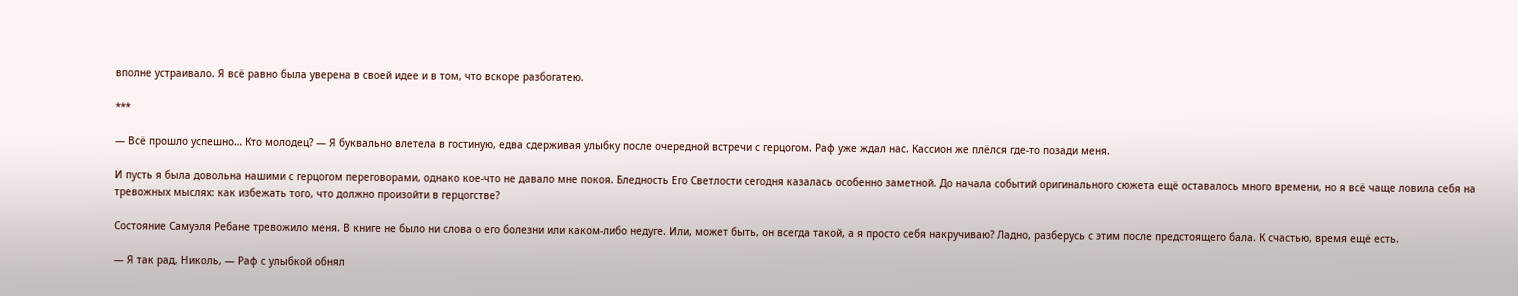вполне устраивало. Я всё равно была уверена в своей идее и в том, что вскоре разбогатею.

***

— Всё прошло успешно… Кто молодец? — Я буквально влетела в гостиную, едва сдерживая улыбку после очередной встречи с герцогом. Раф уже ждал нас. Кассион же плёлся где-то позади меня.

И пусть я была довольна нашими с герцогом переговорами, однако кое-что не давало мне покоя. Бледность Его Светлости сегодня казалась особенно заметной. До начала событий оригинального сюжета ещё оставалось много времени, но я всё чаще ловила себя на тревожных мыслях: как избежать того, что должно произойти в герцогстве?

Состояние Самуэля Ребане тревожило меня. В книге не было ни слова о его болезни или каком-либо недуге. Или, может быть, он всегда такой, а я просто себя накручиваю? Ладно, разберусь с этим после предстоящего бала. К счастью, время ещё есть.

— Я так рад, Николь, — Раф с улыбкой обнял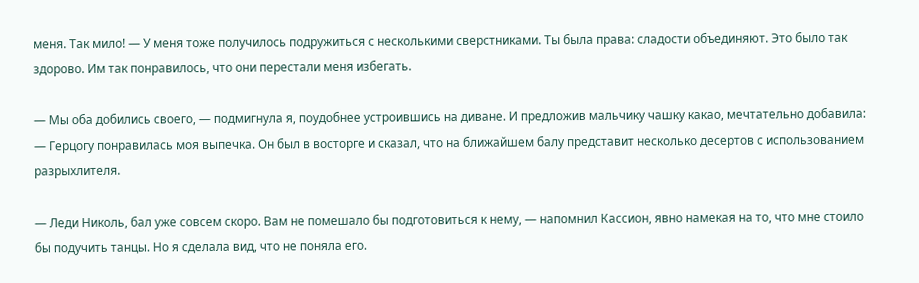меня. Так мило! — У меня тоже получилось подружиться с несколькими сверстниками. Ты была права: сладости объединяют. Это было так здорово. Им так понравилось, что они перестали меня избегать.

— Мы оба добились своего, — подмигнула я, поудобнее устроившись на диване. И предложив мальчику чашку какао, мечтательно добавила: — Герцогу понравилась моя выпечка. Он был в восторге и сказал, что на ближайшем балу представит несколько десертов с использованием разрыхлителя.

— Леди Николь, бал уже совсем скоро. Вам не помешало бы подготовиться к нему, — напомнил Кассион, явно намекая на то, что мне стоило бы подучить танцы. Но я сделала вид, что не поняла его.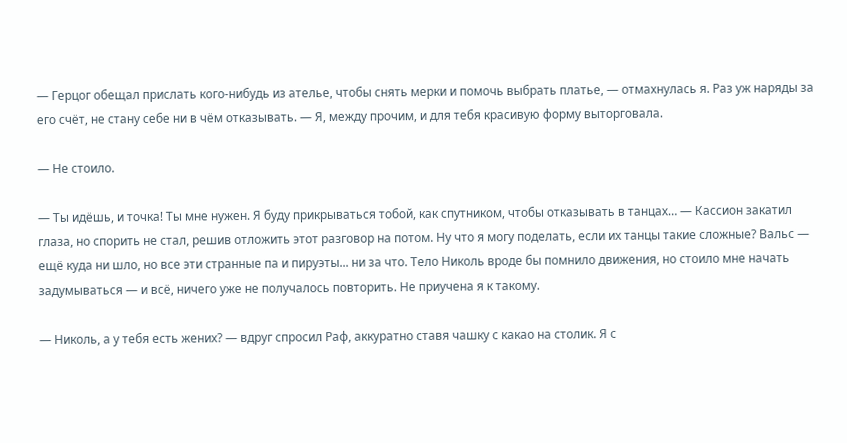— Герцог обещал прислать кого-нибудь из ателье, чтобы снять мерки и помочь выбрать платье, — отмахнулась я. Раз уж наряды за его счёт, не стану себе ни в чём отказывать. — Я, между прочим, и для тебя красивую форму выторговала.

— Не стоило.

— Ты идёшь, и точка! Ты мне нужен. Я буду прикрываться тобой, как спутником, чтобы отказывать в танцах… — Кассион закатил глаза, но спорить не стал, решив отложить этот разговор на потом. Ну что я могу поделать, если их танцы такие сложные? Вальс — ещё куда ни шло, но все эти странные па и пируэты... ни за что. Тело Николь вроде бы помнило движения, но стоило мне начать задумываться — и всё, ничего уже не получалось повторить. Не приучена я к такому.

— Николь, а у тебя есть жених? — вдруг спросил Раф, аккуратно ставя чашку с какао на столик. Я с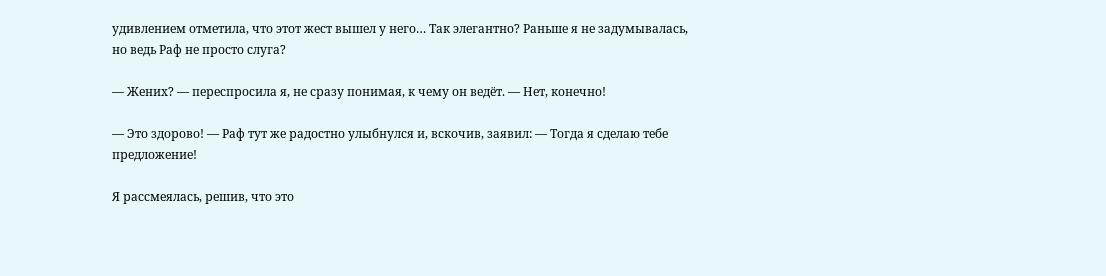удивлением отметила, что этот жест вышел у него… Так элегантно? Раньше я не задумывалась, но ведь Раф не просто слуга?

— Жених? — переспросила я, не сразу понимая, к чему он ведёт. — Нет, конечно!

— Это здорово! — Раф тут же радостно улыбнулся и, вскочив, заявил: — Тогда я сделаю тебе предложение!

Я рассмеялась, решив, что это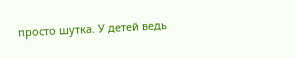просто шутка. У детей ведь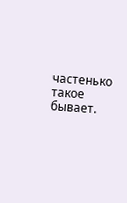частенько такое бывает.